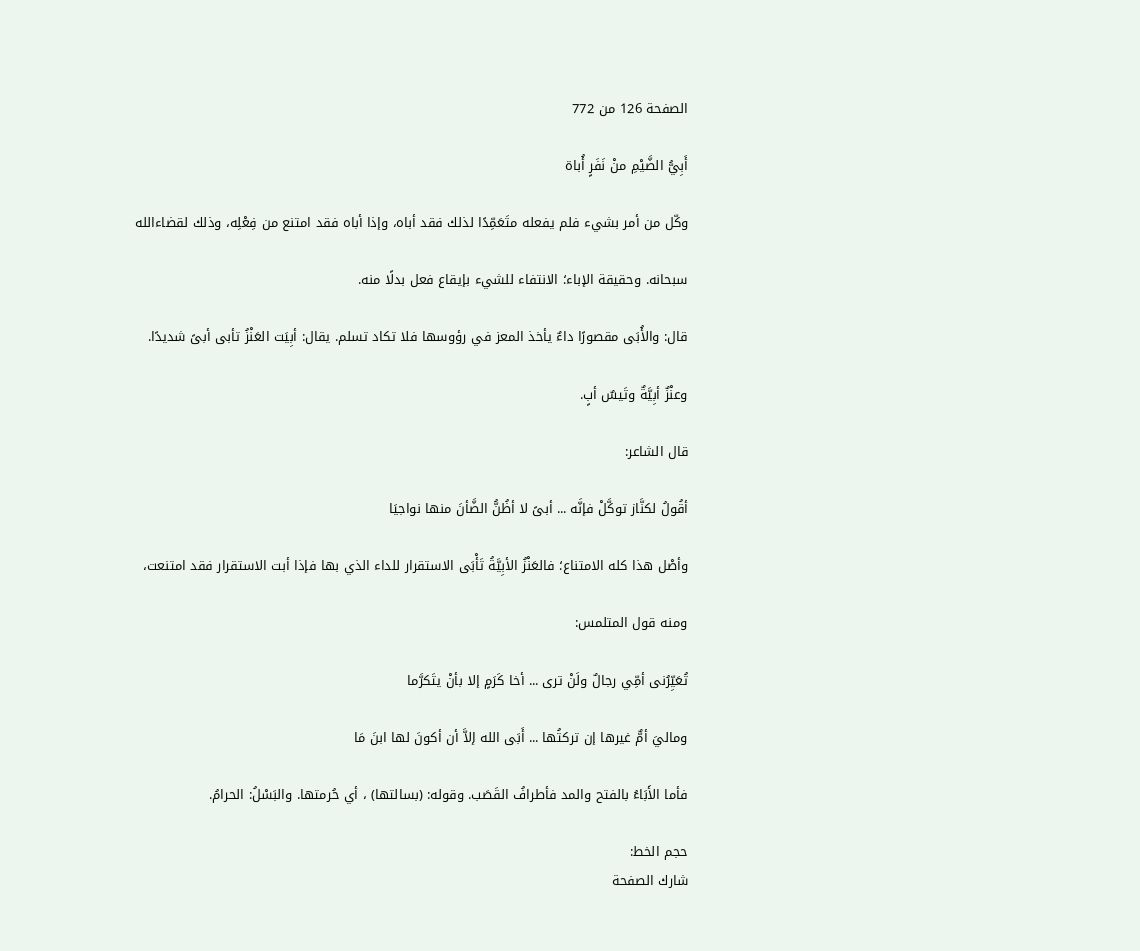الصفحة 126 من 772

أَبِيُّ الضَّيْمِ منْ نَفَرٍ أُباة

وكّل من أمر بشيء فلم يفعله متَعَمِّدًا لذلك فقد أباه، وإذا أباه فقد امتنع من فِعْلِه، وذلك لقضاءالله

سبحانه. وحقيقة الإباء؛ الانتفاء للشيء بإيقاع فعل بدلًا منه.

قال: والأُبَى مقصورًا داءٌ يأخذ المعز في رؤوسها فلا تكاد تسلم. يقال: أبِيَت العَنْزُ تأبى أبىً شديدًا.

وعنْزٌ أبِيَّةٌ وتَيسٌ أبٍ.

قال الشاعر:

أقُولُ لكنَّاز توكَّلْ فإنَّه ... أبىً لا أظُنُّ الضَّأنَ منها نواجيَا

وأصْل هذا كله الامتناع؛ فالعَنْزُ الأبِيَّةُ تَأْبَى الاستقرار للداء الذي بها فإذا أبت الاستقرار فقد امتنعت،

ومنه قول المتلمس:

تُعَيِّرُنى أمِّي رجالٌ ولَنْ ترى ... أخا كَرَمٍ إلا بأنْ يتَكرَّما

وماليَ أمٌّ غيرها إن تركتُها ... أَبَى الله إلاَّ أن أكونَ لها ابنَ مَا

فأما الأَبَاءُ بالفتح والمد فأطرافُ القَصَب. وقوله: (بسالتها) ، أي حُرمتها. والبَسْلُ: الحرامُ.

حجم الخط:
شارك الصفحة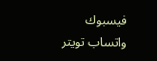فيسبوك واتساب تويتر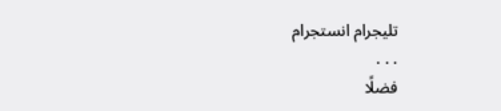تليجرام انستجرام
. . .
فضلًا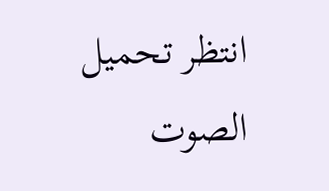انتظر تحميل الصوت